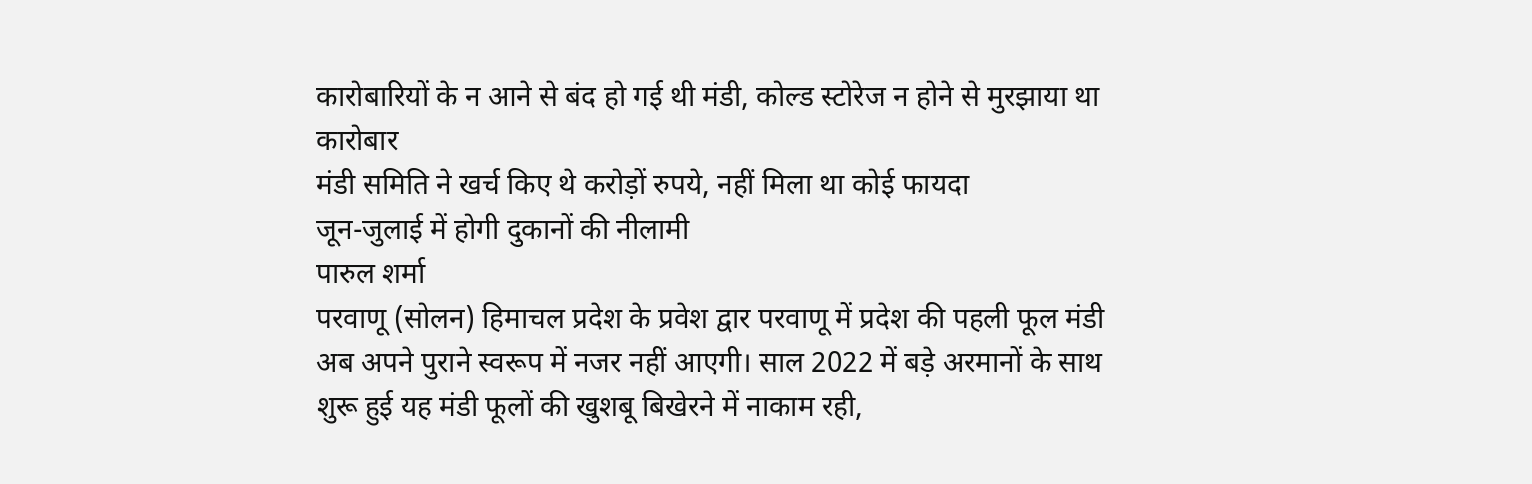कारोबारियों के न आने से बंद हो गई थी मंडी, कोल्ड स्टोरेज न होने से मुरझाया था कारोबार
मंडी समिति ने खर्च किए थे करोड़ों रुपये, नहीं मिला था कोई फायदा
जून-जुलाई में होगी दुकानों की नीलामी
पारुल शर्मा
परवाणू (सोलन) हिमाचल प्रदेश के प्रवेश द्वार परवाणू में प्रदेश की पहली फूल मंडी अब अपने पुराने स्वरूप में नजर नहीं आएगी। साल 2022 में बड़े अरमानों के साथ शुरू हुई यह मंडी फूलों की खुशबू बिखेरने में नाकाम रही,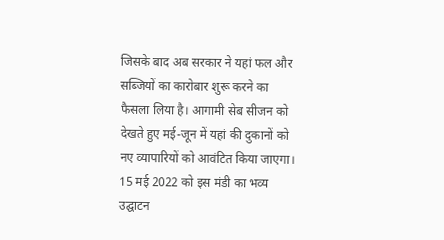जिसके बाद अब सरकार ने यहां फल और सब्जियों का कारोबार शुरू करने का फैसला लिया है। आगामी सेब सीजन को देखते हुए मई-जून में यहां की दुकानों को नए व्यापारियों को आवंटित किया जाएगा। 15 मई 2022 को इस मंडी का भव्य उद्घाटन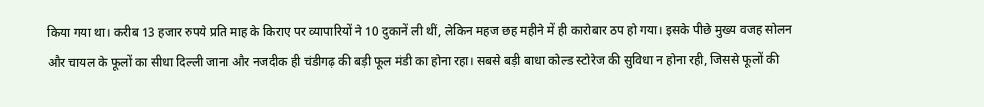किया गया था। करीब 13 हजार रुपये प्रति माह के किराए पर व्यापारियों ने 10 दुकानें ली थीं, लेकिन महज छह महीने में ही कारोबार ठप हो गया। इसके पीछे मुख्य वजह सोलन और चायल के फूलों का सीधा दिल्ली जाना और नजदीक ही चंडीगढ़ की बड़ी फूल मंडी का होना रहा। सबसे बड़ी बाधा कोल्ड स्टोरेज की सुविधा न होना रही, जिससे फूलों की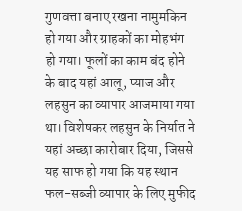गुणवत्ता बनाए रखना नामुमकिन हो गया और ग्राहकों का मोहभंग हो गया। फूलों का काम बंद होने के बाद यहां आलू, प्याज और लहसुन का व्यापार आजमाया गया था। विशेषकर लहसुन के निर्यात ने यहां अच्छा कारोबार दिया, जिससे यह साफ हो गया कि यह स्थान फल-सब्जी व्यापार के लिए मुफीद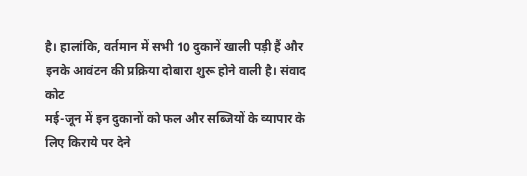है। हालांकि, वर्तमान में सभी 10 दुकानें खाली पड़ी हैं और इनके आवंटन की प्रक्रिया दोबारा शुरू होने वाली है। संवाद
कोट
मई-जून में इन दुकानों को फल और सब्जियों के व्यापार के लिए किराये पर देने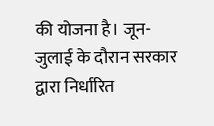की योजना है। जून-जुलाई के दौरान सरकार द्वारा निर्धारित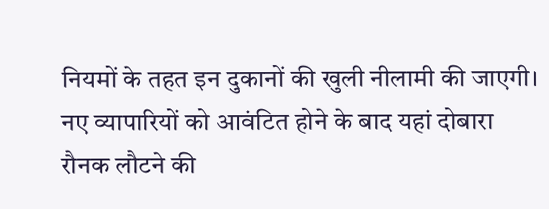नियमों के तहत इन दुकानों की खुली नीलामी की जाएगी। नए व्यापारियों को आवंटित होने के बाद यहां दोबारा रौनक लौटने की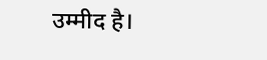उम्मीद है।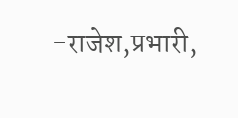-राजेश,प्रभारी,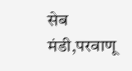सेब मंडी,परवाणू